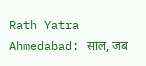Rath Yatra Ahmedabad: साल, जब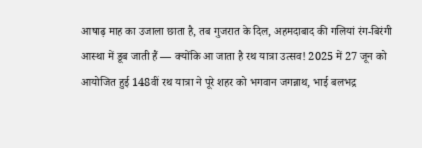आषाढ़ माह का उजाला छाता है, तब गुजरात के दिल, अहमदाबाद की गलियां रंग-बिरंगी आस्था में डूब जाती हैं — क्योंकि आ जाता है रथ यात्रा उत्सव! 2025 में 27 जून को आयोजित हुई 148वीं रथ यात्रा ने पूरे शहर को भगवान जगन्नाथ, भाई बलभद्र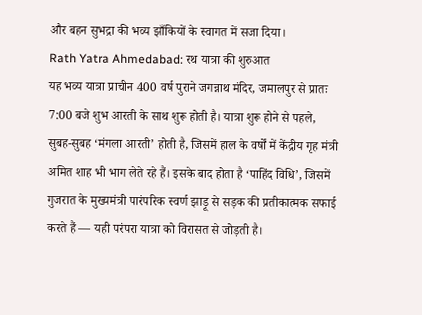और बहन सुभद्रा की भव्य झाँकियों के स्वागत में सजा दिया।
Rath Yatra Ahmedabad: रथ यात्रा की शुरुआत
यह भव्य यात्रा प्राचीन 400 वर्ष पुराने जगन्नाथ मंदिर, जमालपुर से प्रातः 7:00 बजे शुभ आरती के साथ शुरू होती है। यात्रा शुरू होने से पहले, सुबह-सुबह ‘मंगला आरती’ होती है, जिसमें हाल के वर्षों में केंद्रीय गृह मंत्री अमित शाह भी भाग लेते रहे हैं। इसके बाद होता है ‘पाहिंद विधि’, जिसमें गुजरात के मुख्यमंत्री पारंपरिक स्वर्ण झाड़ू से सड़क की प्रतीकात्मक सफाई करते हैं — यही परंपरा यात्रा को विरासत से जोड़ती है।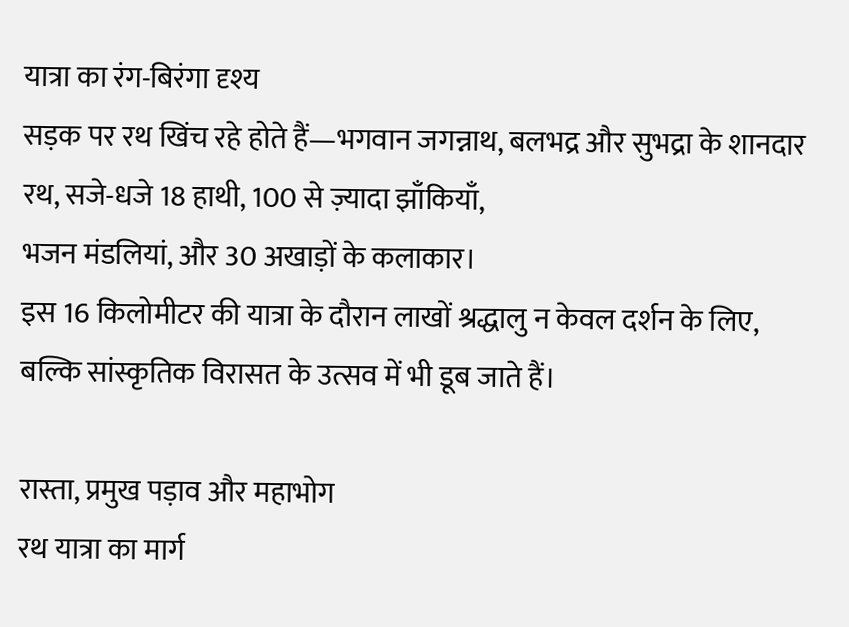यात्रा का रंग-बिरंगा दृश्य
सड़क पर रथ खिंच रहे होते हैं—भगवान जगन्नाथ, बलभद्र और सुभद्रा के शानदार रथ, सजे-धजे 18 हाथी, 100 से ज़्यादा झाँकियाँ,
भजन मंडलियां, और 30 अखाड़ों के कलाकार।
इस 16 किलोमीटर की यात्रा के दौरान लाखों श्रद्धालु न केवल दर्शन के लिए,
बल्कि सांस्कृतिक विरासत के उत्सव में भी डूब जाते हैं।

रास्ता, प्रमुख पड़ाव और महाभोग
रथ यात्रा का मार्ग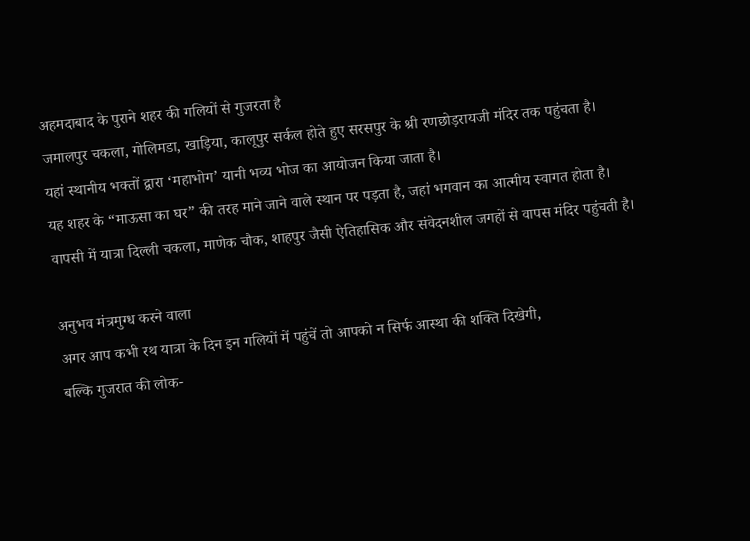अहमदाबाद के पुराने शहर की गलियों से गुजरता है
जमालपुर चकला, गोलिमडा, खाड़िया, कालूपुर सर्कल होते हुए सरसपुर के श्री रणछोड़रायजी मंदिर तक पहुंचता है।
यहां स्थानीय भक्तों द्वारा ‘महाभोग’ यानी भव्य भोज का आयोजन किया जाता है।
यह शहर के “माऊसा का घर” की तरह माने जाने वाले स्थान पर पड़ता है, जहां भगवान का आत्मीय स्वागत होता है।
वापसी में यात्रा दिल्ली चकला, माणेक चौक, शाहपुर जैसी ऐतिहासिक और संवेदनशील जगहों से वापस मंदिर पहुंचती है।

अनुभव मंत्रमुग्ध करने वाला
अगर आप कभी रथ यात्रा के दिन इन गलियों में पहुंचें तो आपको न सिर्फ आस्था की शक्ति दिखेगी,
बल्कि गुजरात की लोक-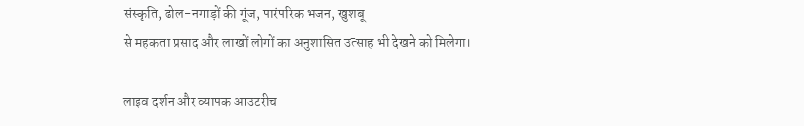संस्कृति, ढोल-नगाड़ों की गूंज, पारंपरिक भजन, खुशबू
से महकता प्रसाद और लाखों लोगों का अनुशासित उत्साह भी देखने को मिलेगा।

लाइव दर्शन और व्यापक आउटरीच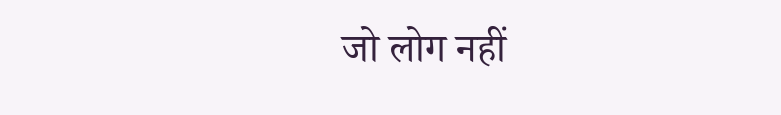जो लोग नहीं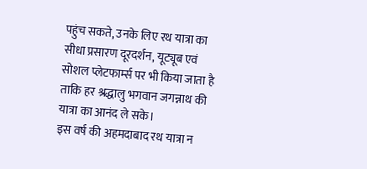पहुंच सकते, उनके लिए रथ यात्रा का सीधा प्रसारण दूरदर्शन, यूट्यूब एवं सोशल प्लेटफार्म्स पर भी किया जाता है
ताकि हर श्रद्धालु भगवान जगन्नाथ की यात्रा का आनंद ले सके।
इस वर्ष की अहमदाबाद रथ यात्रा न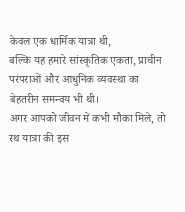केवल एक धार्मिक यात्रा थी,
बल्कि यह हमारे सांस्कृतिक एकता, प्राचीन परंपराओं और आधुनिक व्यवस्था का बेहतरीन समन्वय भी थी।
अगर आपको जीवन में कभी मौका मिले, तो रथ यात्रा की इस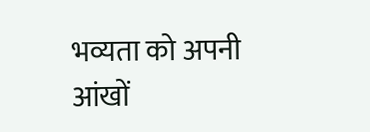भव्यता को अपनी आंखों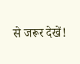से जरूर देखें!